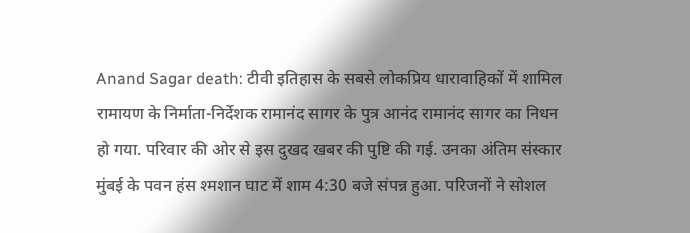Anand Sagar death: टीवी इतिहास के सबसे लोकप्रिय धारावाहिकों में शामिल रामायण के निर्माता-निर्देशक रामानंद सागर के पुत्र आनंद रामानंद सागर का निधन हो गया. परिवार की ओर से इस दुखद खबर की पुष्टि की गई. उनका अंतिम संस्कार मुंबई के पवन हंस श्मशान घाट में शाम 4:30 बजे संपन्न हुआ. परिजनों ने सोशल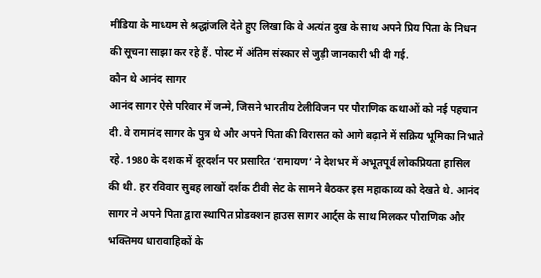मीडिया के माध्यम से श्रद्धांजलि देते हुए लिखा कि वे अत्यंत दुख के साथ अपने प्रिय पिता के निधन की सूचना साझा कर रहे हैं. पोस्ट में अंतिम संस्कार से जुड़ी जानकारी भी दी गई.
कौन थे आनंद सागर
आनंद सागर ऐसे परिवार में जन्मे, जिसने भारतीय टेलीविजन पर पौराणिक कथाओं को नई पहचान दी. वे रामानंद सागर के पुत्र थे और अपने पिता की विरासत को आगे बढ़ाने में सक्रिय भूमिका निभाते रहे. 1980 के दशक में दूरदर्शन पर प्रसारित ‘रामायण’ ने देशभर में अभूतपूर्व लोकप्रियता हासिल की थी. हर रविवार सुबह लाखों दर्शक टीवी सेट के सामने बैठकर इस महाकाव्य को देखते थे. आनंद सागर ने अपने पिता द्वारा स्थापित प्रोडक्शन हाउस सागर आर्ट्स के साथ मिलकर पौराणिक और भक्तिमय धारावाहिकों के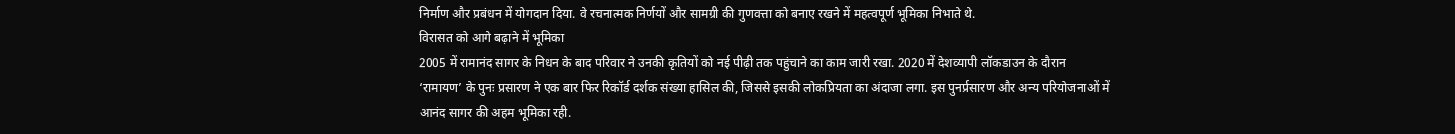निर्माण और प्रबंधन में योगदान दिया. वे रचनात्मक निर्णयों और सामग्री की गुणवत्ता को बनाए रखने में महत्वपूर्ण भूमिका निभाते थे.
विरासत को आगे बढ़ाने में भूमिका
2005 में रामानंद सागर के निधन के बाद परिवार ने उनकी कृतियों को नई पीढ़ी तक पहुंचाने का काम जारी रखा. 2020 में देशव्यापी लॉकडाउन के दौरान ‘रामायण’ के पुनः प्रसारण ने एक बार फिर रिकॉर्ड दर्शक संख्या हासिल की, जिससे इसकी लोकप्रियता का अंदाजा लगा. इस पुनर्प्रसारण और अन्य परियोजनाओं में आनंद सागर की अहम भूमिका रही.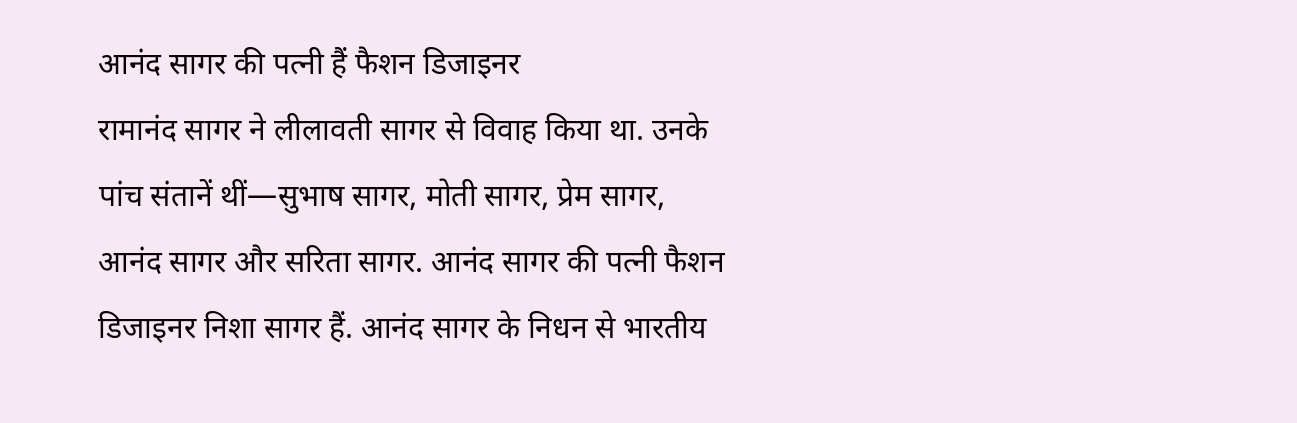आनंद सागर की पत्नी हैं फैशन डिजाइनर
रामानंद सागर ने लीलावती सागर से विवाह किया था. उनके पांच संतानें थीं—सुभाष सागर, मोती सागर, प्रेम सागर, आनंद सागर और सरिता सागर. आनंद सागर की पत्नी फैशन डिजाइनर निशा सागर हैं. आनंद सागर के निधन से भारतीय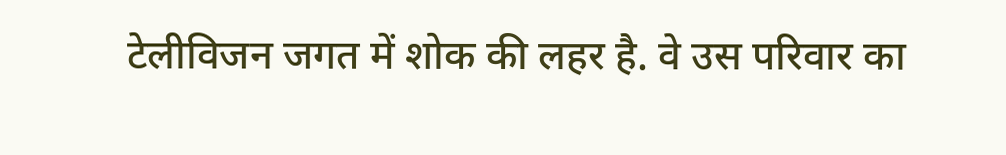टेलीविजन जगत में शोक की लहर है. वे उस परिवार का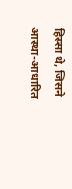हिस्सा थे, जिसने आस्था-आधारित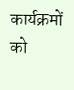कार्यक्रमों को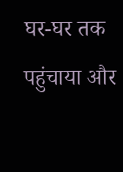घर-घर तक पहुंचाया और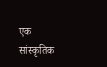एक सांस्कृतिक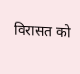विरासत को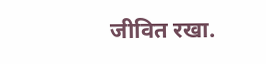जीवित रखा.